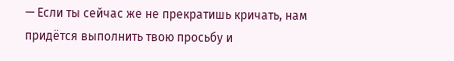— Если ты сейчас же не прекратишь кричать, нам придётся выполнить твою просьбу и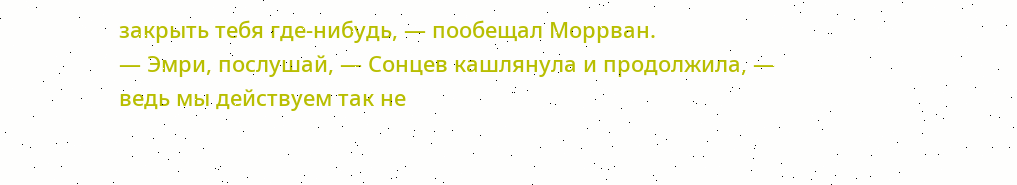закрыть тебя где-нибудь, — пообещал Моррван.
— Эмри, послушай, — Сонцев кашлянула и продолжила, — ведь мы действуем так не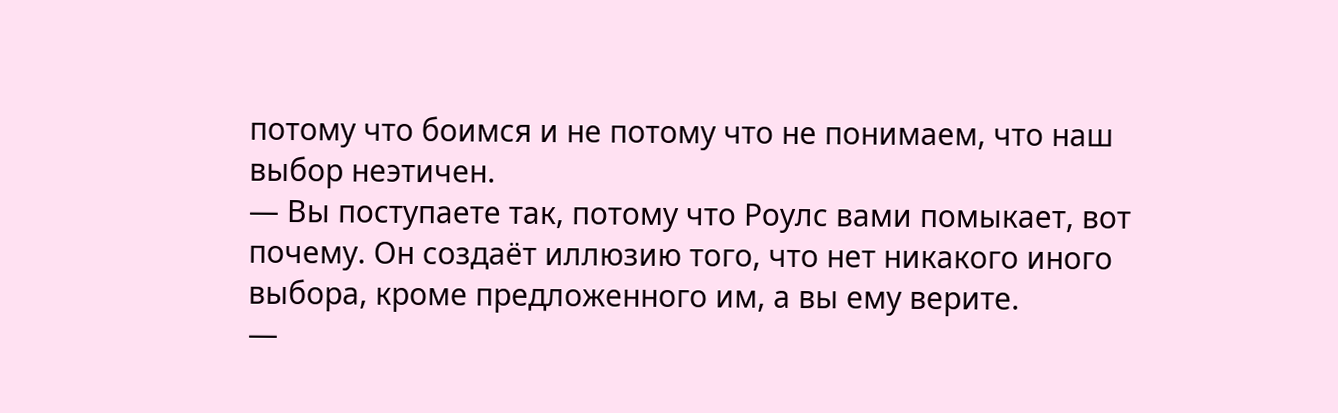потому что боимся и не потому что не понимаем, что наш выбор неэтичен.
— Вы поступаете так, потому что Роулс вами помыкает, вот почему. Он создаёт иллюзию того, что нет никакого иного выбора, кроме предложенного им, а вы ему верите.
—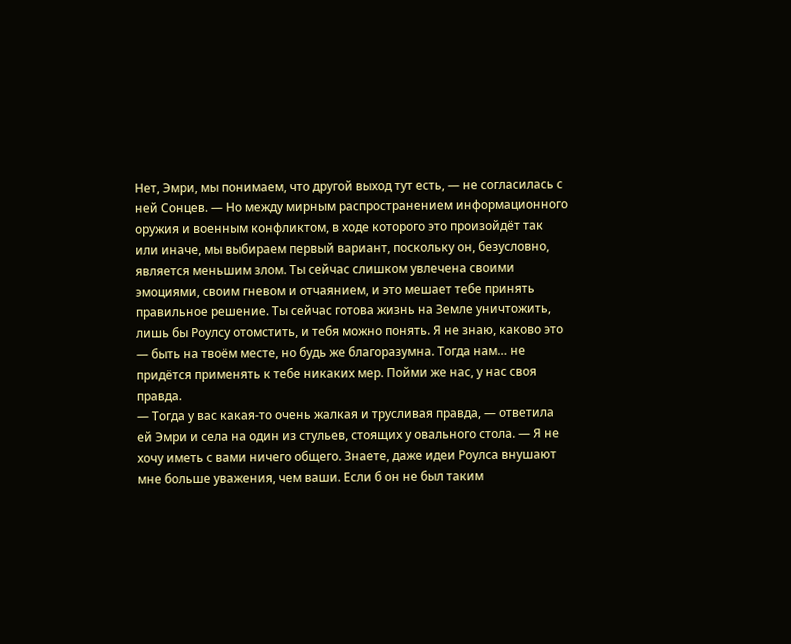Нет, Эмри, мы понимаем, что другой выход тут есть, — не согласилась с ней Сонцев. — Но между мирным распространением информационного оружия и военным конфликтом, в ходе которого это произойдёт так или иначе, мы выбираем первый вариант, поскольку он, безусловно, является меньшим злом. Ты сейчас слишком увлечена своими эмоциями, своим гневом и отчаянием, и это мешает тебе принять правильное решение. Ты сейчас готова жизнь на Земле уничтожить, лишь бы Роулсу отомстить, и тебя можно понять. Я не знаю, каково это — быть на твоём месте, но будь же благоразумна. Тогда нам… не придётся применять к тебе никаких мер. Пойми же нас, у нас своя правда.
— Тогда у вас какая-то очень жалкая и трусливая правда, — ответила ей Эмри и села на один из стульев, стоящих у овального стола. — Я не хочу иметь с вами ничего общего. Знаете, даже идеи Роулса внушают мне больше уважения, чем ваши. Если б он не был таким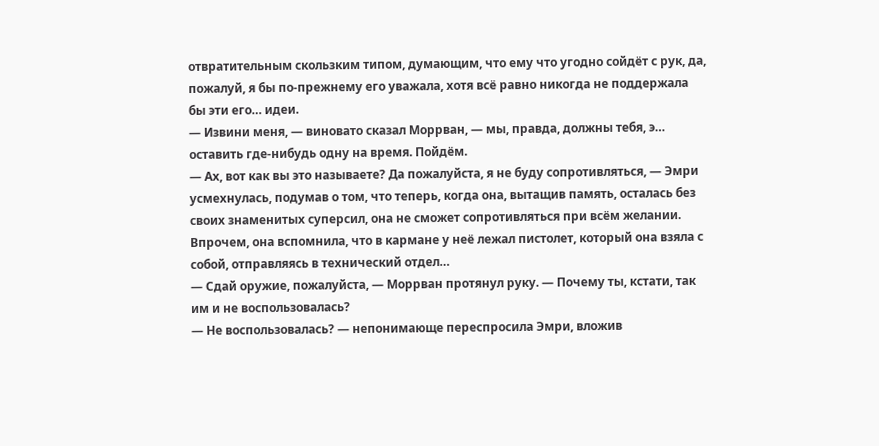отвратительным скользким типом, думающим, что ему что угодно сойдёт с рук, да, пожалуй, я бы по-прежнему его уважала, хотя всё равно никогда не поддержала бы эти его… идеи.
— Извини меня, — виновато сказал Моррван, — мы, правда, должны тебя, э… оставить где-нибудь одну на время. Пойдём.
— Ах, вот как вы это называете? Да пожалуйста, я не буду сопротивляться, — Эмри усмехнулась, подумав о том, что теперь, когда она, вытащив память, осталась без своих знаменитых суперсил, она не сможет сопротивляться при всём желании. Впрочем, она вспомнила, что в кармане у неё лежал пистолет, который она взяла с собой, отправляясь в технический отдел…
— Сдай оружие, пожалуйста, — Моррван протянул руку. — Почему ты, кстати, так им и не воспользовалась?
— Не воспользовалась? — непонимающе переспросила Эмри, вложив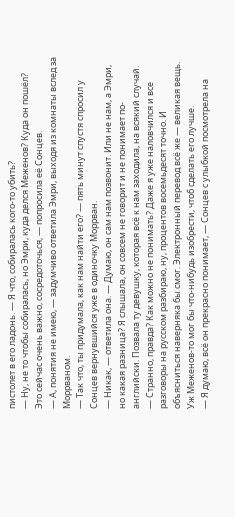пистолет в его ладонь. — Я что, собиралась кого-то убить?
— Ну, не то чтобы собиралась, но Эмри, куда делся Меженов? Куда он пошёл? Это сейчас очень важно, сосредоточься, — попросила её Сонцев.
— А, понятия не имею, — задумчиво ответила Эмри, выходя из комнаты вслед за Моррваном.
— Так что, ты придумала, как нам найти его? — пять минут спустя спросил у Сонцев вернувшийся уже в одиночку Моррван.
— Никак, — ответила она. — Думаю, он сам нам позвонит. Или не нам, а Эмри, но какая разница? Я слышала, он совсем не говорит и не понимает по-английски. Позвала ту девушку, которая всё к нам заходила, на всякий случай.
— Странно, правда? Как можно не понимать? Даже я уже наловчился и все разговоры на русском разбираю, ну, процентов восемьдесят точно. И объясниться наверняка бы смог. Электронный перевод всё же — великая вещь. Уж Меженов-то мог бы что-нибудь изобрести, чтоб сделать его лучше.
— Я думаю, всё он прекрасно понимает, — Сонцев с улыбкой посмотрела на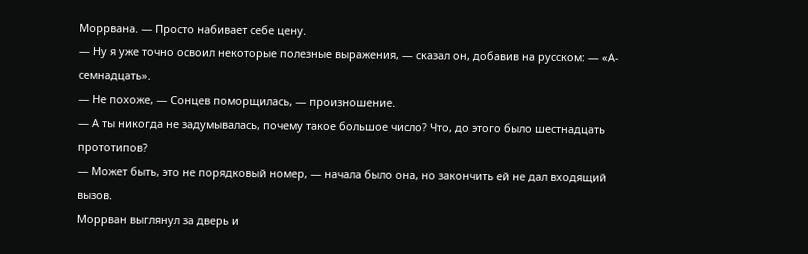Моррвана. — Просто набивает себе цену.
— Ну я уже точно освоил некоторые полезные выражения, — сказал он, добавив на русском: — «А-семнадцать».
— Не похоже, — Сонцев поморщилась, — произношение.
— А ты никогда не задумывалась, почему такое большое число? Что, до этого было шестнадцать прототипов?
— Может быть, это не порядковый номер, — начала было она, но закончить ей не дал входящий вызов.
Моррван выглянул за дверь и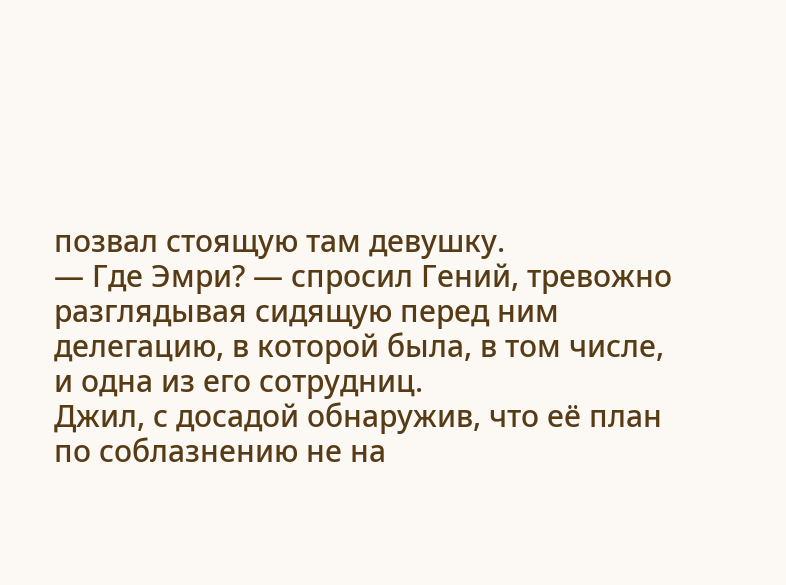позвал стоящую там девушку.
— Где Эмри? — спросил Гений, тревожно разглядывая сидящую перед ним делегацию, в которой была, в том числе, и одна из его сотрудниц.
Джил, с досадой обнаружив, что её план по соблазнению не на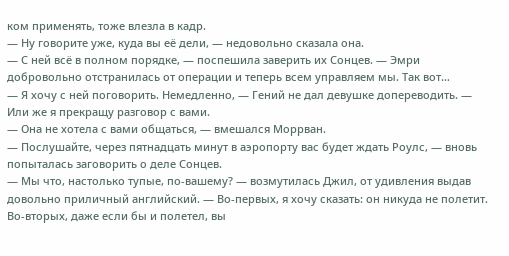ком применять, тоже влезла в кадр.
— Ну говорите уже, куда вы её дели, — недовольно сказала она.
— С ней всё в полном порядке, — поспешила заверить их Сонцев. — Эмри добровольно отстранилась от операции и теперь всем управляем мы. Так вот…
— Я хочу с ней поговорить. Немедленно, — Гений не дал девушке допереводить. — Или же я прекращу разговор с вами.
— Она не хотела с вами общаться, — вмешался Моррван.
— Послушайте, через пятнадцать минут в аэропорту вас будет ждать Роулс, — вновь попыталась заговорить о деле Сонцев.
— Мы что, настолько тупые, по-вашему? — возмутилась Джил, от удивления выдав довольно приличный английский. — Во-первых, я хочу сказать: он никуда не полетит. Во-вторых, даже если бы и полетел, вы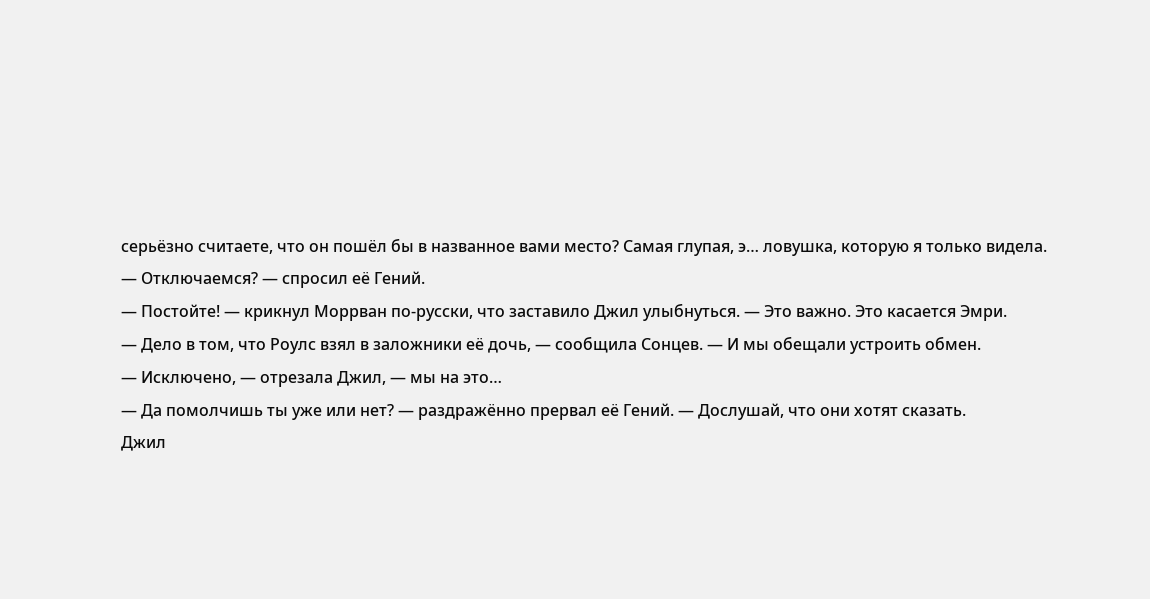серьёзно считаете, что он пошёл бы в названное вами место? Самая глупая, э… ловушка, которую я только видела.
— Отключаемся? — спросил её Гений.
— Постойте! — крикнул Моррван по-русски, что заставило Джил улыбнуться. — Это важно. Это касается Эмри.
— Дело в том, что Роулс взял в заложники её дочь, — сообщила Сонцев. — И мы обещали устроить обмен.
— Исключено, — отрезала Джил, — мы на это…
— Да помолчишь ты уже или нет? — раздражённо прервал её Гений. — Дослушай, что они хотят сказать.
Джил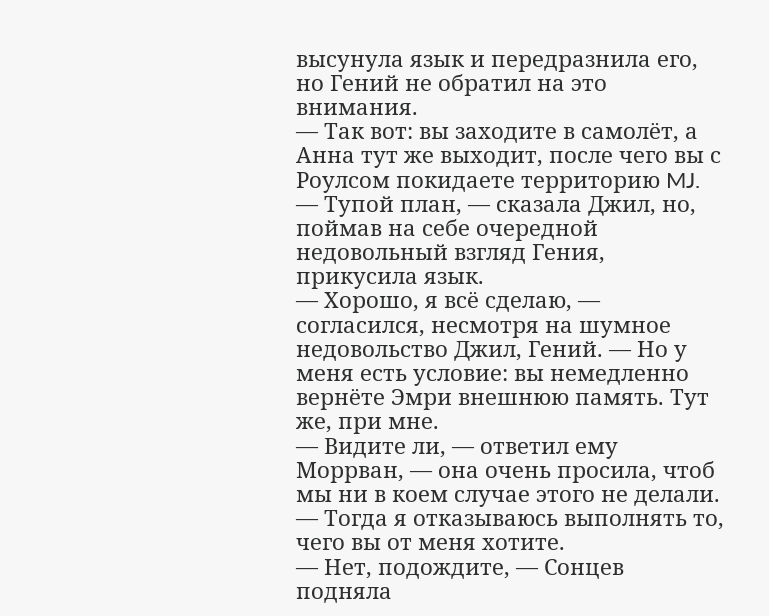высунула язык и передразнила его, но Гений не обратил на это внимания.
— Так вот: вы заходите в самолёт, а Анна тут же выходит, после чего вы с Роулсом покидаете территорию MJ.
— Тупой план, — сказала Джил, но, поймав на себе очередной недовольный взгляд Гения, прикусила язык.
— Хорошо, я всё сделаю, — согласился, несмотря на шумное недовольство Джил, Гений. — Но у меня есть условие: вы немедленно вернёте Эмри внешнюю память. Тут же, при мне.
— Видите ли, — ответил ему Моррван, — она очень просила, чтоб мы ни в коем случае этого не делали.
— Тогда я отказываюсь выполнять то, чего вы от меня хотите.
— Нет, подождите, — Сонцев подняла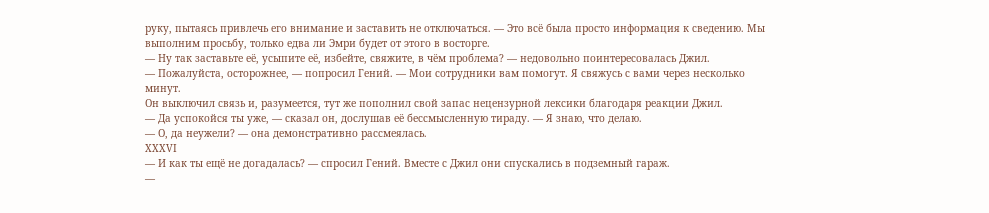руку, пытаясь привлечь его внимание и заставить не отключаться. — Это всё была просто информация к сведению. Мы выполним просьбу, только едва ли Эмри будет от этого в восторге.
— Ну так заставьте её, усыпите её, избейте, свяжите, в чём проблема? — недовольно поинтересовалась Джил.
— Пожалуйста, осторожнее, — попросил Гений. — Мои сотрудники вам помогут. Я свяжусь с вами через несколько минут.
Он выключил связь и, разумеется, тут же пополнил свой запас нецензурной лексики благодаря реакции Джил.
— Да успокойся ты уже, — сказал он, дослушав её бессмысленную тираду. — Я знаю, что делаю.
— О, да неужели? — она демонстративно рассмеялась.
XXXVI
— И как ты ещё не догадалась? — спросил Гений. Вместе с Джил они спускались в подземный гараж.
—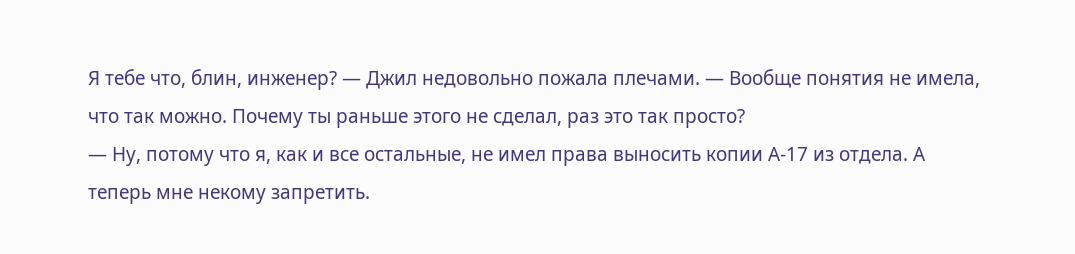Я тебе что, блин, инженер? — Джил недовольно пожала плечами. — Вообще понятия не имела, что так можно. Почему ты раньше этого не сделал, раз это так просто?
— Ну, потому что я, как и все остальные, не имел права выносить копии А-17 из отдела. А теперь мне некому запретить.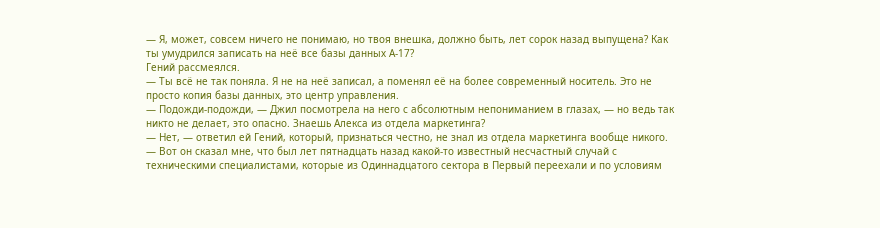— Я, может, совсем ничего не понимаю, но твоя внешка, должно быть, лет сорок назад выпущена? Как ты умудрился записать на неё все базы данных А-17?
Гений рассмеялся.
— Ты всё не так поняла. Я не на неё записал, а поменял её на более современный носитель. Это не просто копия базы данных, это центр управления.
— Подожди-подожди, — Джил посмотрела на него с абсолютным непониманием в глазах, — но ведь так никто не делает, это опасно. Знаешь Алекса из отдела маркетинга?
— Нет, — ответил ей Гений, который, признаться честно, не знал из отдела маркетинга вообще никого.
— Вот он сказал мне, что был лет пятнадцать назад какой-то известный несчастный случай с техническими специалистами, которые из Одиннадцатого сектора в Первый переехали и по условиям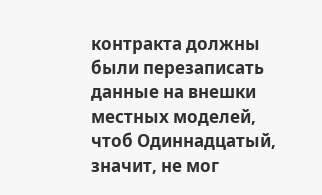контракта должны были перезаписать данные на внешки местных моделей, чтоб Одиннадцатый, значит, не мог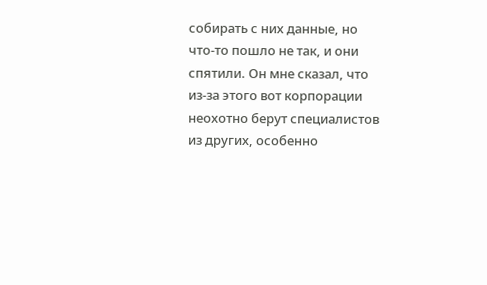собирать с них данные, но что-то пошло не так, и они спятили. Он мне сказал, что из-за этого вот корпорации неохотно берут специалистов из других, особенно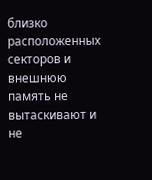близко расположенных секторов и внешнюю память не вытаскивают и не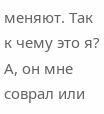меняют. Так к чему это я? А, он мне соврал или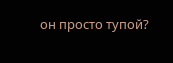он просто тупой?